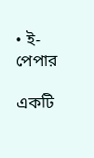• ই-পেপার

একটি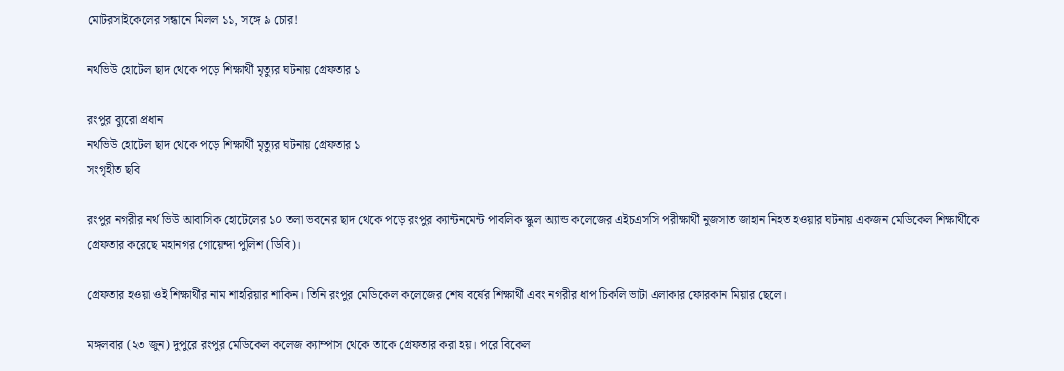মোটরসাইকেলের সন্ধানে মিলল ১১, সঙ্গে ৯ চোর!

নর্থভিউ হোটেল ছাদ থেকে পড়ে শিক্ষার্থী মৃত্যুর ঘটনায় গ্রেফতার ১

রংপুর ব্যুরো প্রধান
নর্থভিউ হোটেল ছাদ থেকে পড়ে শিক্ষার্থী মৃত্যুর ঘটনায় গ্রেফতার ১
সংগৃহীত ছবি

রংপুর নগরীর নর্থ ভিউ আবাসিক হোটেলের ১০ তলা ভবনের ছাদ থেকে পড়ে রংপুর ক্যান্টনমেন্ট পাবলিক স্কুল অ্যান্ড কলেজের এইচএসসি পরীক্ষার্থী নুজসাত জাহান নিহত হওয়ার ঘটনায় একজন মেডিকেল শিক্ষার্থীকে গ্রেফতার করেছে মহানগর গোয়েন্দা পুলিশ (ডিবি)।

গ্রেফতার হওয়া ওই শিক্ষার্থীর নাম শাহরিয়ার শাকিন। তিনি রংপুর মেডিকেল কলেজের শেষ বর্ষের শিক্ষার্থী এবং নগরীর ধাপ চিকলি ভাটা এলাকার ফোরকান মিয়ার ছেলে।

মঙ্গলবার (২৩ জুন) দুপুরে রংপুর মেডিকেল কলেজ ক্যাম্পাস থেকে তাকে গ্রেফতার করা হয়। পরে বিকেল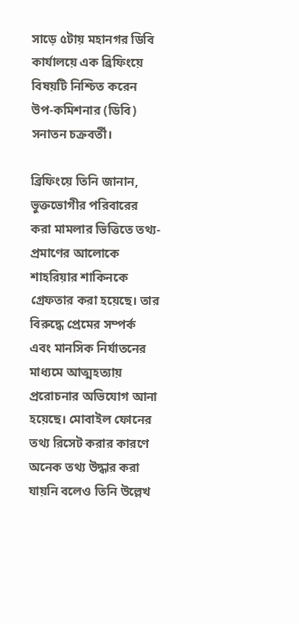সাড়ে ৫টায় মহানগর ডিবি কার্যালয়ে এক ব্রিফিংয়ে বিষয়টি নিশ্চিত করেন উপ-কমিশনার (ডিবি) সনাতন চক্রবর্তী।

ব্রিফিংয়ে তিনি জানান, ভুক্তভোগীর পরিবারের করা মামলার ভিত্তিতে তথ্য-প্রমাণের আলোকে শাহরিয়ার শাকিনকে গ্রেফতার করা হয়েছে। তার বিরুদ্ধে প্রেমের সম্পর্ক এবং মানসিক নির্যাতনের মাধ্যমে আত্মহত্যায় প্ররোচনার অভিযোগ আনা হয়েছে। মোবাইল ফোনের তথ্য রিসেট করার কারণে অনেক তথ্য উদ্ধার করা যায়নি বলেও তিনি উল্লেখ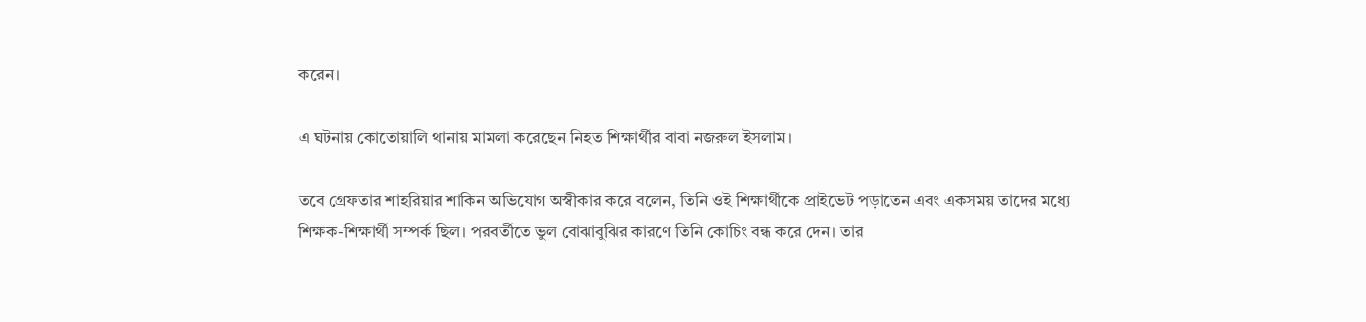করেন।

এ ঘটনায় কোতোয়ালি থানায় মামলা করেছেন নিহত শিক্ষার্থীর বাবা নজরুল ইসলাম।

তবে গ্রেফতার শাহরিয়ার শাকিন অভিযোগ অস্বীকার করে বলেন, তিনি ওই শিক্ষার্থীকে প্রাইভেট পড়াতেন এবং একসময় তাদের মধ্যে শিক্ষক-শিক্ষার্থী সম্পর্ক ছিল। পরবর্তীতে ভুল বোঝাবুঝির কারণে তিনি কোচিং বন্ধ করে দেন। তার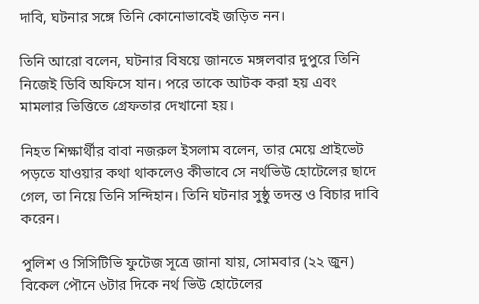দাবি, ঘটনার সঙ্গে তিনি কোনোভাবেই জড়িত নন।

তিনি আরো বলেন, ঘটনার বিষয়ে জানতে মঙ্গলবার দুপুরে তিনি নিজেই ডিবি অফিসে যান। পরে তাকে আটক করা হয় এবং মামলার ভিত্তিতে গ্রেফতার দেখানো হয়।

নিহত শিক্ষার্থীর বাবা নজরুল ইসলাম বলেন, তার মেয়ে প্রাইভেট পড়তে যাওয়ার কথা থাকলেও কীভাবে সে নর্থভিউ হোটেলের ছাদে গেল, তা নিয়ে তিনি সন্দিহান। তিনি ঘটনার সুষ্ঠু তদন্ত ও বিচার দাবি করেন।

পুলিশ ও সিসিটিভি ফুটেজ সূত্রে জানা যায়, সোমবার (২২ জুন) বিকেল পৌনে ৬টার দিকে নর্থ ভিউ হোটেলের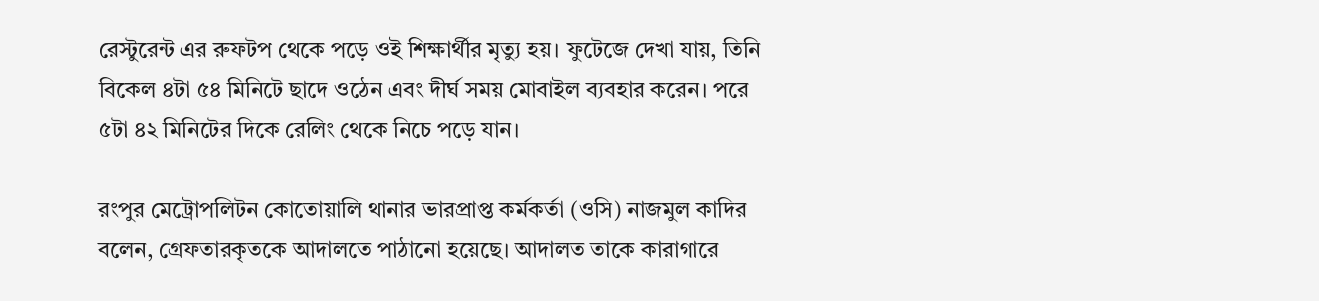রেস্টুরেন্ট এর রুফটপ থেকে পড়ে ওই শিক্ষার্থীর মৃত্যু হয়। ফুটেজে দেখা যায়, তিনি বিকেল ৪টা ৫৪ মিনিটে ছাদে ওঠেন এবং দীর্ঘ সময় মোবাইল ব্যবহার করেন। পরে ৫টা ৪২ মিনিটের দিকে রেলিং থেকে নিচে পড়ে যান।

রংপুর মেট্রোপলিটন কোতোয়ালি থানার ভারপ্রাপ্ত কর্মকর্তা (ওসি) নাজমুল কাদির বলেন, গ্রেফতারকৃতকে আদালতে পাঠানো হয়েছে। আদালত তাকে কারাগারে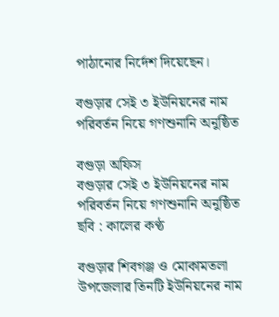পাঠানোর নির্দেশ দিয়েছেন।

বগুড়ার সেই ৩ ইউনিয়নের নাম পরিবর্তন নিয়ে গণশুনানি অনুষ্ঠিত

বগুড়া অফিস
বগুড়ার সেই ৩ ইউনিয়নের নাম পরিবর্তন নিয়ে গণশুনানি অনুষ্ঠিত
ছবি : কালের কণ্ঠ

বগুড়ার শিবগঞ্জ ও মোকামতলা উপজেলার তিনটি ইউনিয়নের নাম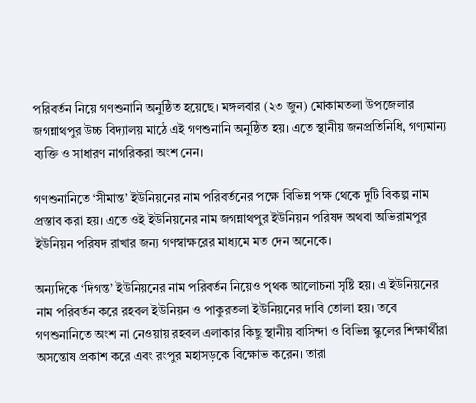পরিবর্তন নিয়ে গণশুনানি অনুষ্ঠিত হয়েছে। মঙ্গলবার (২৩ জুন) মোকামতলা উপজেলার জগন্নাথপুর উচ্চ বিদ্যালয় মাঠে এই গণশুনানি অনুষ্ঠিত হয়। এতে স্থানীয় জনপ্রতিনিধি, গণ্যমান্য ব্যক্তি ও সাধারণ নাগরিকরা অংশ নেন।

গণশুনানিতে ‘সীমান্ত’ ইউনিয়নের নাম পরিবর্তনের পক্ষে বিভিন্ন পক্ষ থেকে দুটি বিকল্প নাম প্রস্তাব করা হয়। এতে ওই ইউনিয়নের নাম জগন্নাথপুর ইউনিয়ন পরিষদ অথবা অভিরামপুর ইউনিয়ন পরিষদ রাখার জন্য গণস্বাক্ষরের মাধ্যমে মত দেন অনেকে।

অন্যদিকে ‘দিগন্ত’ ইউনিয়নের নাম পরিবর্তন নিয়েও পৃথক আলোচনা সৃষ্টি হয়। এ ইউনিয়নের নাম পরিবর্তন করে রহবল ইউনিয়ন ও পাকুরতলা ইউনিয়নের দাবি তোলা হয়। তবে গণশুনানিতে অংশ না নেওয়ায় রহবল এলাকার কিছু স্থানীয় বাসিন্দা ও বিভিন্ন স্কুলের শিক্ষার্থীরা অসন্তোষ প্রকাশ করে এবং রংপুর মহাসড়কে বিক্ষোভ করেন। তারা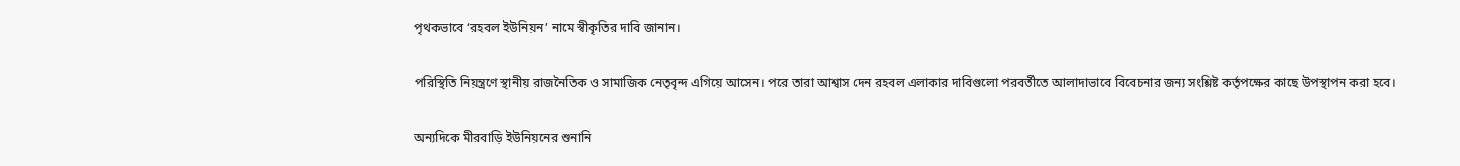পৃথকভাবে ‘রহবল ইউনিয়ন’ নামে স্বীকৃতির দাবি জানান।

পরিস্থিতি নিয়ন্ত্রণে স্থানীয় রাজনৈতিক ও সামাজিক নেতৃবৃন্দ এগিয়ে আসেন। পরে তারা আশ্বাস দেন রহবল এলাকার দাবিগুলো পরবর্তীতে আলাদাভাবে বিবেচনার জন্য সংশ্লিষ্ট কর্তৃপক্ষের কাছে উপস্থাপন করা হবে।

অন্যদিকে মীরবাড়ি ইউনিয়নের শুনানি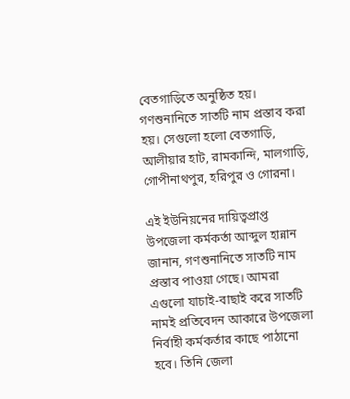বেতগাড়িতে অনুষ্ঠিত হয়। গণশুনানিতে সাতটি নাম প্রস্তাব করা হয়। সেগুলো হলো বেতগাড়ি, আলীয়ার হাট, রামকান্দি, মালগাড়ি, গোপীনাথপুর, হরিপুর ও গোরনা।

এই ইউনিয়নের দায়িত্বপ্রাপ্ত উপজেলা কর্মকর্তা আব্দুল হান্নান জানান, গণশুনানিতে সাতটি নাম প্রস্তাব পাওয়া গেছে। আমরা এগুলো যাচাই-বাছাই করে সাতটি নামই প্রতিবেদন আকারে উপজেলা নির্বাহী কর্মকর্তার কাছে পাঠানো হবে। তিনি জেলা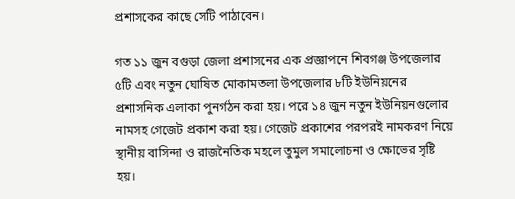প্রশাসকের কাছে সেটি পাঠাবেন।

গত ১১ জুন বগুড়া জেলা প্রশাসনের এক প্রজ্ঞাপনে শিবগঞ্জ উপজেলার ৫টি এবং নতুন ঘোষিত মোকামতলা উপজেলার ৮টি ইউনিয়নের প্রশাসনিক এলাকা পুনর্গঠন করা হয়। পরে ১৪ জুন নতুন ইউনিয়নগুলোর নামসহ গেজেট প্রকাশ করা হয়। গেজেট প্রকাশের পরপরই নামকরণ নিয়ে স্থানীয় বাসিন্দা ও রাজনৈতিক মহলে তুমুল সমালোচনা ও ক্ষোভের সৃষ্টি হয়।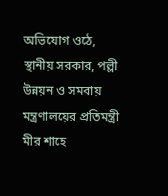অভিযোগ ওঠে, স্থানীয় সরকার, পল্লী উন্নয়ন ও সমবায় মন্ত্রণালয়ের প্রতিমন্ত্রী মীর শাহে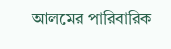আলমের পারিবারিক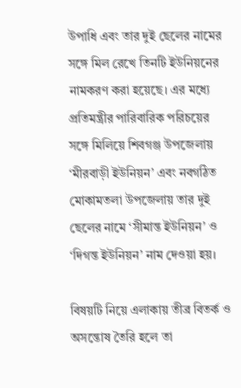উপাধি এবং তার দুই ছেলের নামের সঙ্গে মিল রেখে তিনটি ইউনিয়নের নামকরণ করা হয়েছে। এর মধ্যে প্রতিমন্ত্রীর পারিবারিক পরিচয়ের সঙ্গে মিলিয়ে শিবগঞ্জ উপজেলায় ‘মীরবাড়ী ইউনিয়ন’ এবং নবগঠিত মোকামতলা উপজেলায় তার দুই ছেলের নামে ‘সীমান্ত ইউনিয়ন’ ও ‘দিগন্ত ইউনিয়ন’ নাম দেওয়া হয়।

বিষয়টি নিয়ে এলাকায় তীব্র বিতর্ক ও অসন্তোষ তৈরি হলে তা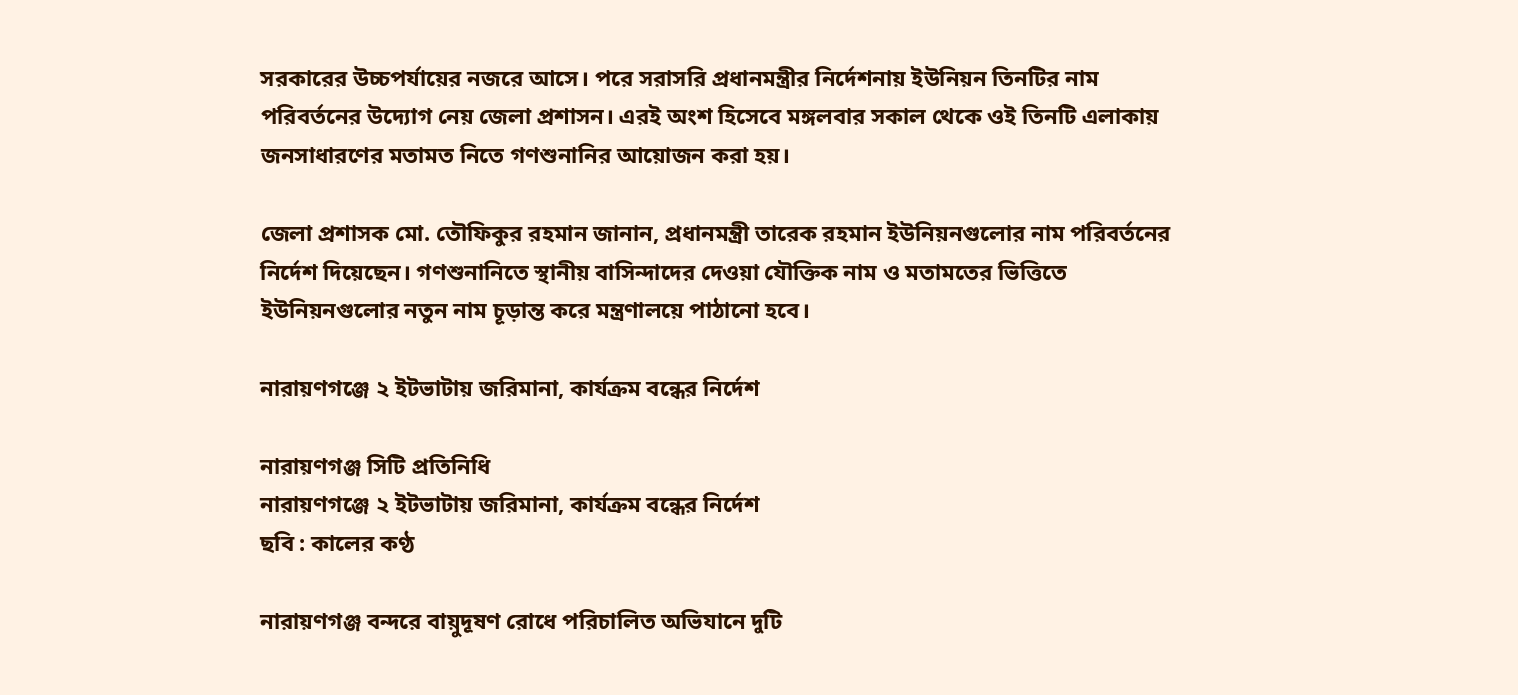সরকারের উচ্চপর্যায়ের নজরে আসে। পরে সরাসরি প্রধানমন্ত্রীর নির্দেশনায় ইউনিয়ন তিনটির নাম পরিবর্তনের উদ্যোগ নেয় জেলা প্রশাসন। এরই অংশ হিসেবে মঙ্গলবার সকাল থেকে ওই তিনটি এলাকায় জনসাধারণের মতামত নিতে গণশুনানির আয়োজন করা হয়।

জেলা প্রশাসক মো. তৌফিকুর রহমান জানান, প্রধানমন্ত্রী তারেক রহমান ইউনিয়নগুলোর নাম পরিবর্তনের নির্দেশ দিয়েছেন। গণশুনানিতে স্থানীয় বাসিন্দাদের দেওয়া যৌক্তিক নাম ও মতামতের ভিত্তিতে ইউনিয়নগুলোর নতুন নাম চূড়ান্ত করে মন্ত্রণালয়ে পাঠানো হবে।

নারায়ণগঞ্জে ২ ইটভাটায় জরিমানা, কার্যক্রম বন্ধের নির্দেশ

নারায়ণগঞ্জ সিটি প্রতিনিধি
নারায়ণগঞ্জে ২ ইটভাটায় জরিমানা, কার্যক্রম বন্ধের নির্দেশ
ছবি : কালের কণ্ঠ

নারায়ণগঞ্জ বন্দরে বায়ুদূষণ রোধে পরিচালিত অভিযানে দুটি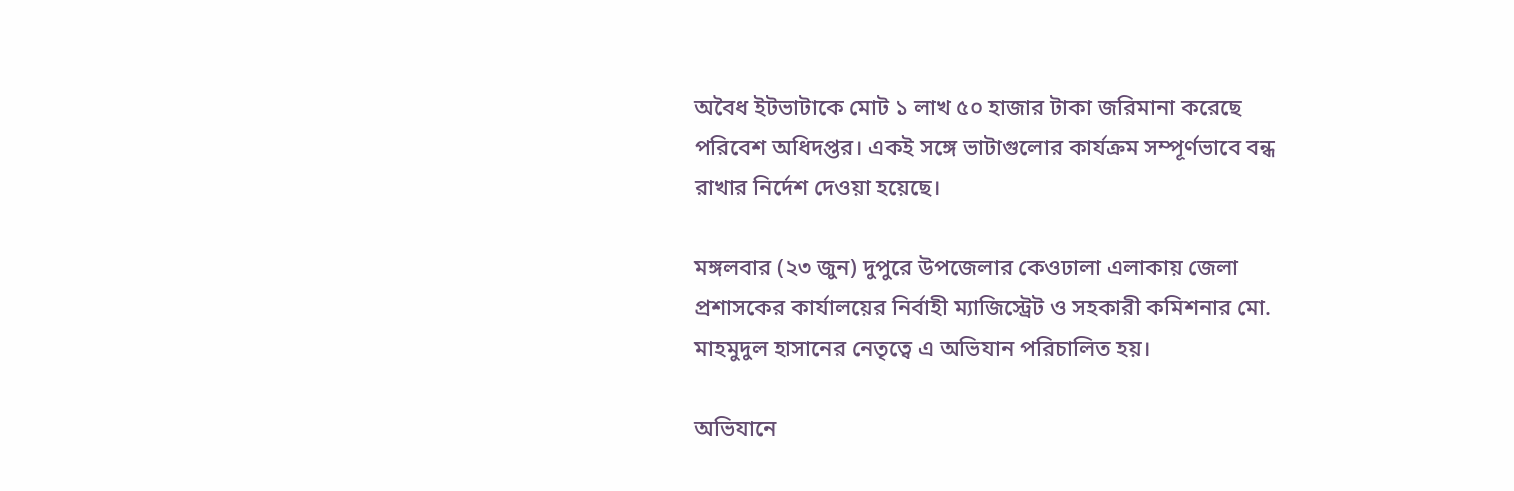অবৈধ ইটভাটাকে মোট ১ লাখ ৫০ হাজার টাকা জরিমানা করেছে পরিবেশ অধিদপ্তর। একই সঙ্গে ভাটাগুলোর কার্যক্রম সম্পূর্ণভাবে বন্ধ রাখার নির্দেশ দেওয়া হয়েছে।

মঙ্গলবার (২৩ জুন) দুপুরে উপজেলার কেওঢালা এলাকায় জেলা প্রশাসকের কার্যালয়ের নির্বাহী ম্যাজিস্ট্রেট ও সহকারী কমিশনার মো. মাহমুদুল হাসানের নেতৃত্বে এ অভিযান পরিচালিত হয়।

অভিযানে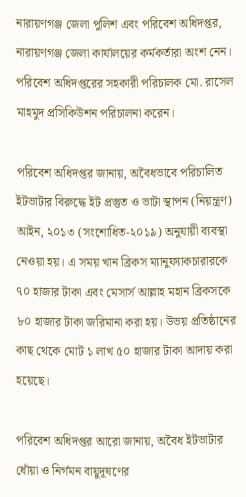নারায়ণগঞ্জ জেলা পুলিশ এবং পরিবেশ অধিদপ্তর, নারায়ণগঞ্জ জেলা কার্যালয়ের কর্মকর্তারা অংশ নেন। পরিবেশ অধিদপ্তরের সহকারী পরিচালক মো. রাসেল মাহমুদ প্রসিকিউশন পরিচালনা করেন।

পরিবেশ অধিদপ্তর জানায়, অবৈধভাবে পরিচালিত ইটভাটার বিরুদ্ধে ইট প্রস্তুত ও ভাটা স্থাপন (নিয়ন্ত্রণ) আইন, ২০১৩ (সংশোধিত-২০১৯) অনুযায়ী ব্যবস্থা নেওয়া হয়। এ সময় খান ব্রিকস ম্যানুফ্যাকচারারকে ৭০ হাজার টাকা এবং মেসার্স আল্লাহ মহান ব্রিকসকে ৮০ হাজার টাকা জরিমানা করা হয়। উভয় প্রতিষ্ঠানের কাছ থেকে মোট ১ লাখ ৫০ হাজার টাকা আদায় করা হয়েছে।

পরিবেশ অধিদপ্তর আরো জানায়, অবৈধ ইটভাটার ধোঁয়া ও নির্গমন বায়ুদূষণের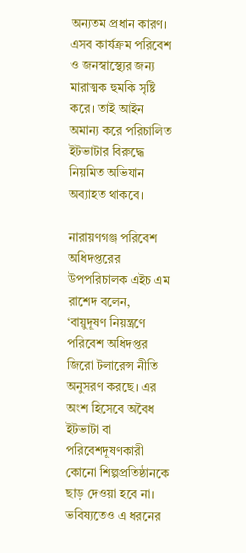অন্যতম প্রধান কারণ। এসব কার্যক্রম পরিবেশ ও জনস্বাস্থ্যের জন্য মারাত্মক হুমকি সৃষ্টি করে। তাই আইন অমান্য করে পরিচালিত ইটভাটার বিরুদ্ধে নিয়মিত অভিযান অব্যাহত থাকবে।

নারায়ণগঞ্জ পরিবেশ অধিদপ্তরের উপপরিচালক এইচ এম রাশেদ বলেন, ‘বায়ুদূষণ নিয়ন্ত্রণে পরিবেশ অধিদপ্তর জিরো টলারেন্স নীতি অনুসরণ করছে। এর অংশ হিসেবে অবৈধ ইটভাটা বা পরিবেশদূষণকারী কোনো শিল্পপ্রতিষ্ঠানকে ছাড় দেওয়া হবে না। ভবিষ্যতেও এ ধরনের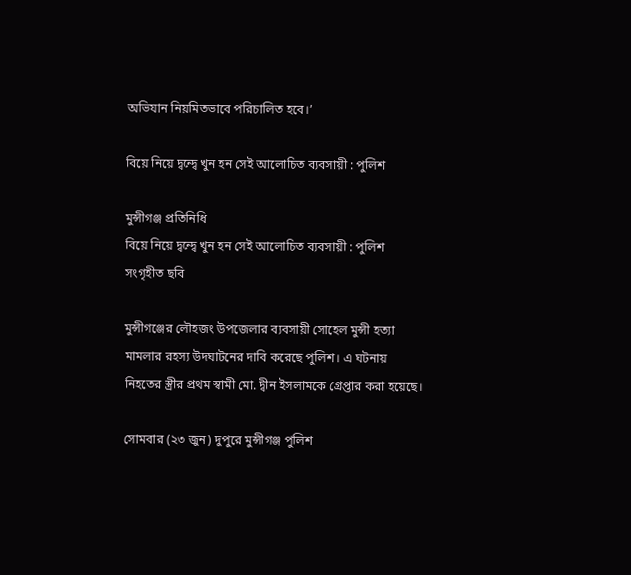অভিযান নিয়মিতভাবে পরিচালিত হবে।’

বিয়ে নিয়ে দ্বন্দ্বে খুন হন সেই আলোচিত ব্যবসায়ী : পুলিশ

মুন্সীগঞ্জ প্রতিনিধি
বিয়ে নিয়ে দ্বন্দ্বে খুন হন সেই আলোচিত ব্যবসায়ী : পুলিশ
সংগৃহীত ছবি

মুন্সীগঞ্জের লৌহজং উপজেলার ব্যবসায়ী সোহেল মুন্সী হত্যা মামলার রহস্য উদঘাটনের দাবি করেছে পুলিশ। এ ঘটনায় নিহতের স্ত্রীর প্রথম স্বামী মো. দ্বীন ইসলামকে গ্রেপ্তার করা হয়েছে।

সোমবার (২৩ জুন) দুপুরে মুন্সীগঞ্জ পুলিশ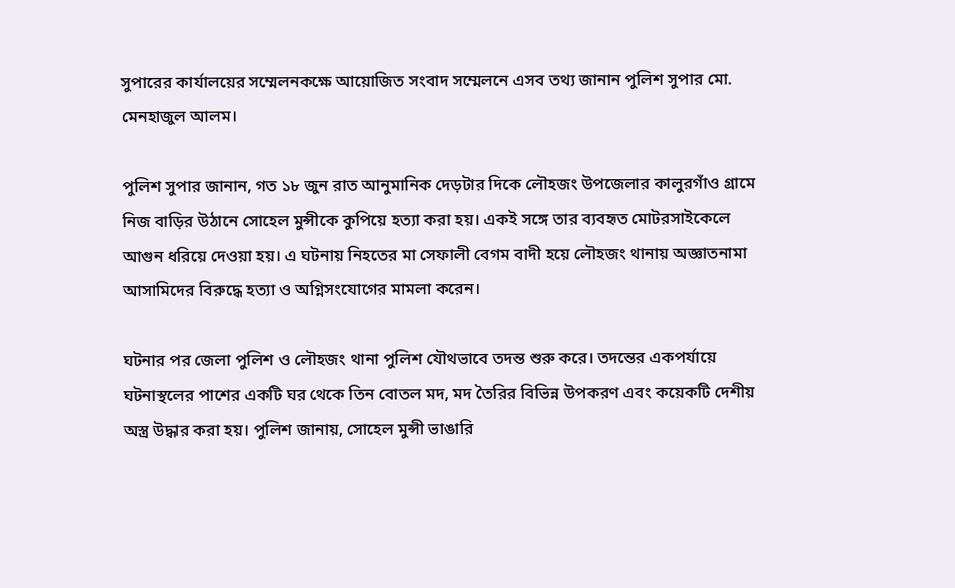সুপারের কার্যালয়ের সম্মেলনকক্ষে আয়োজিত সংবাদ সম্মেলনে এসব তথ্য জানান পুলিশ সুপার মো. মেনহাজুল আলম।

পুলিশ সুপার জানান, গত ১৮ জুন রাত আনুমানিক দেড়টার দিকে লৌহজং উপজেলার কালুরগাঁও গ্রামে নিজ বাড়ির উঠানে সোহেল মুন্সীকে কুপিয়ে হত্যা করা হয়। একই সঙ্গে তার ব্যবহৃত মোটরসাইকেলে আগুন ধরিয়ে দেওয়া হয়। এ ঘটনায় নিহতের মা সেফালী বেগম বাদী হয়ে লৌহজং থানায় অজ্ঞাতনামা আসামিদের বিরুদ্ধে হত্যা ও অগ্নিসংযোগের মামলা করেন।

ঘটনার পর জেলা পুলিশ ও লৌহজং থানা পুলিশ যৌথভাবে তদন্ত শুরু করে। তদন্তের একপর্যায়ে ঘটনাস্থলের পাশের একটি ঘর থেকে তিন বোতল মদ, মদ তৈরির বিভিন্ন উপকরণ এবং কয়েকটি দেশীয় অস্ত্র উদ্ধার করা হয়। পুলিশ জানায়, সোহেল মুন্সী ভাঙারি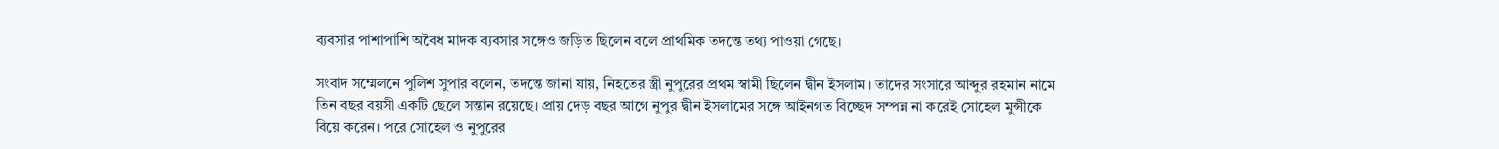ব্যবসার পাশাপাশি অবৈধ মাদক ব্যবসার সঙ্গেও জড়িত ছিলেন বলে প্রাথমিক তদন্তে তথ্য পাওয়া গেছে।

সংবাদ সম্মেলনে পুলিশ সুপার বলেন, তদন্তে জানা যায়, নিহতের স্ত্রী নুপুরের প্রথম স্বামী ছিলেন দ্বীন ইসলাম। তাদের সংসারে আব্দুর রহমান নামে তিন বছর বয়সী একটি ছেলে সন্তান রয়েছে। প্রায় দেড় বছর আগে নুপুর দ্বীন ইসলামের সঙ্গে আইনগত বিচ্ছেদ সম্পন্ন না করেই সোহেল মুন্সীকে বিয়ে করেন। পরে সোহেল ও নুপুরের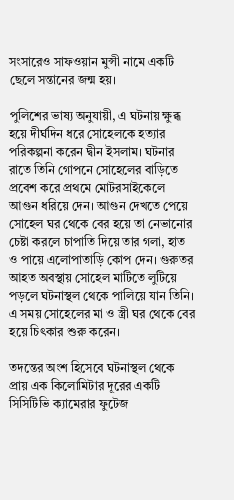সংসারেও সাফওয়ান মুন্সী নামে একটি ছেলে সন্তানের জন্ম হয়।

পুলিশের ভাষ্য অনুযায়ী, এ ঘটনায় ক্ষুব্ধ হয়ে দীর্ঘদিন ধরে সোহেলকে হত্যার পরিকল্পনা করেন দ্বীন ইসলাম। ঘটনার রাতে তিনি গোপনে সোহেলের বাড়িতে প্রবেশ করে প্রথমে মোটরসাইকেলে আগুন ধরিয়ে দেন। আগুন দেখতে পেয়ে সোহেল ঘর থেকে বের হয়ে তা নেভানোর চেষ্টা করলে চাপাতি দিয়ে তার গলা, হাত ও পায়ে এলোপাতাড়ি কোপ দেন। গুরুতর আহত অবস্থায় সোহেল মাটিতে লুটিয়ে পড়লে ঘটনাস্থল থেকে পালিয়ে যান তিনি। এ সময় সোহেলের মা ও স্ত্রী ঘর থেকে বের হয়ে চিৎকার শুরু করেন।

তদন্তের অংশ হিসেবে ঘটনাস্থল থেকে প্রায় এক কিলোমিটার দূরের একটি সিসিটিভি ক্যামেরার ফুটেজ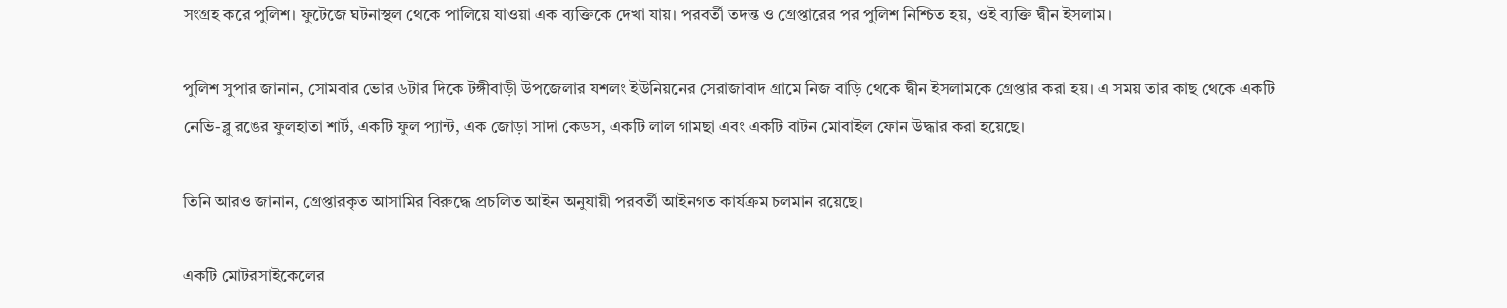সংগ্রহ করে পুলিশ। ফুটেজে ঘটনাস্থল থেকে পালিয়ে যাওয়া এক ব্যক্তিকে দেখা যায়। পরবর্তী তদন্ত ও গ্রেপ্তারের পর পুলিশ নিশ্চিত হয়, ওই ব্যক্তি দ্বীন ইসলাম।

পুলিশ সুপার জানান, সোমবার ভোর ৬টার দিকে টঙ্গীবাড়ী উপজেলার যশলং ইউনিয়নের সেরাজাবাদ গ্রামে নিজ বাড়ি থেকে দ্বীন ইসলামকে গ্রেপ্তার করা হয়। এ সময় তার কাছ থেকে একটি নেভি-ব্লু রঙের ফুলহাতা শার্ট, একটি ফুল প্যান্ট, এক জোড়া সাদা কেডস, একটি লাল গামছা এবং একটি বাটন মোবাইল ফোন উদ্ধার করা হয়েছে।

তিনি আরও জানান, গ্রেপ্তারকৃত আসামির বিরুদ্ধে প্রচলিত আইন অনুযায়ী পরবর্তী আইনগত কার্যক্রম চলমান রয়েছে।

একটি মোটরসাইকেলের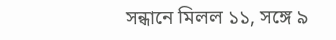সন্ধানে মিলল ১১, সঙ্গে ৯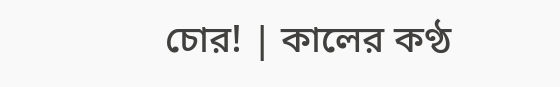চোর! | কালের কণ্ঠ